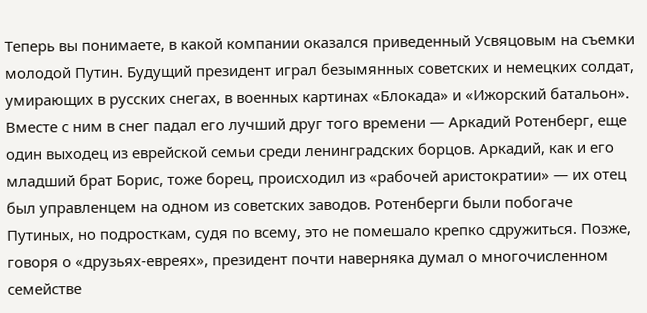Теперь вы понимаете, в какой компании оказался приведенный Усвяцовым на съемки молодой Путин. Будущий президент играл безымянных советских и немецких солдат, умирающих в русских снегах, в военных картинах «Блокада» и «Ижорский батальон». Вместе с ним в снег падал его лучший друг того времени — Аркадий Ротенберг, еще один выходец из еврейской семьи среди ленинградских борцов. Аркадий, как и его младший брат Борис, тоже борец, происходил из «рабочей аристократии» — их отец был управленцем на одном из советских заводов. Ротенберги были побогаче Путиных, но подросткам, судя по всему, это не помешало крепко сдружиться. Позже, говоря о «друзьях-евреях», президент почти наверняка думал о многочисленном семействе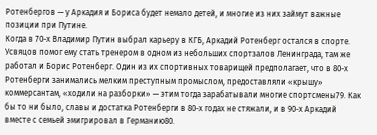Ротенбергов — у Аркадия и Бориса будет немало детей, и многие из них займут важные позиции при Путине.
Когда в 70-х Владимир Путин выбрал карьеру в КГБ, Аркадий Ротенберг остался в спорте. Усвяцов помог ему стать тренером в одном из небольших спортзалов Ленинграда, там же работал и Борис Ротенберг. Один из их спортивных товарищей предполагает, что в 80-х Ротенберги занимались мелким преступным промыслом, предоставляли «крышу» коммерсантам, «ходили на разборки» — этим тогда зарабатывали многие спортсмены79. Как бы то ни было, славы и достатка Ротенберги в 80-х годах не стяжали, и в 90-х Аркадий вместе с семьей эмигрировал в Германию80.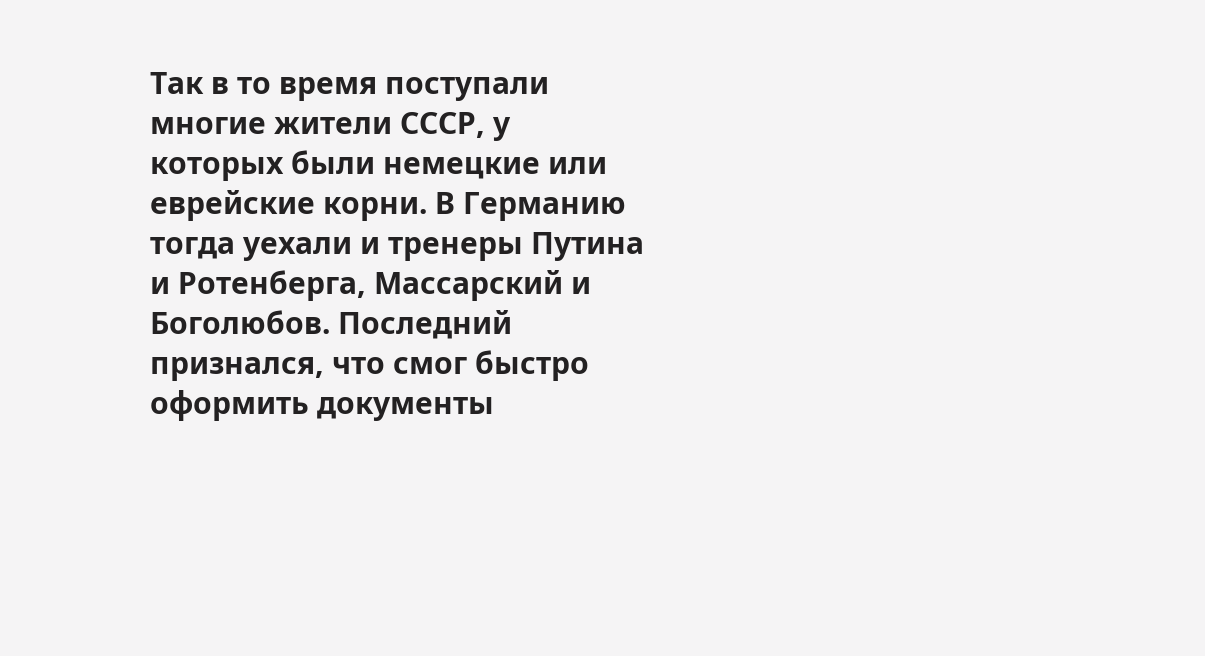Так в то время поступали многие жители СССР, у которых были немецкие или еврейские корни. В Германию тогда уехали и тренеры Путина и Ротенберга, Массарский и Боголюбов. Последний признался, что смог быстро оформить документы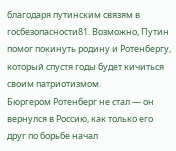благодаря путинским связям в госбезопасности81. Возможно, Путин помог покинуть родину и Ротенбергу, который спустя годы будет кичиться своим патриотизмом.
Бюргером Ротенберг не стал — он вернулся в Россию, как только его друг по борьбе начал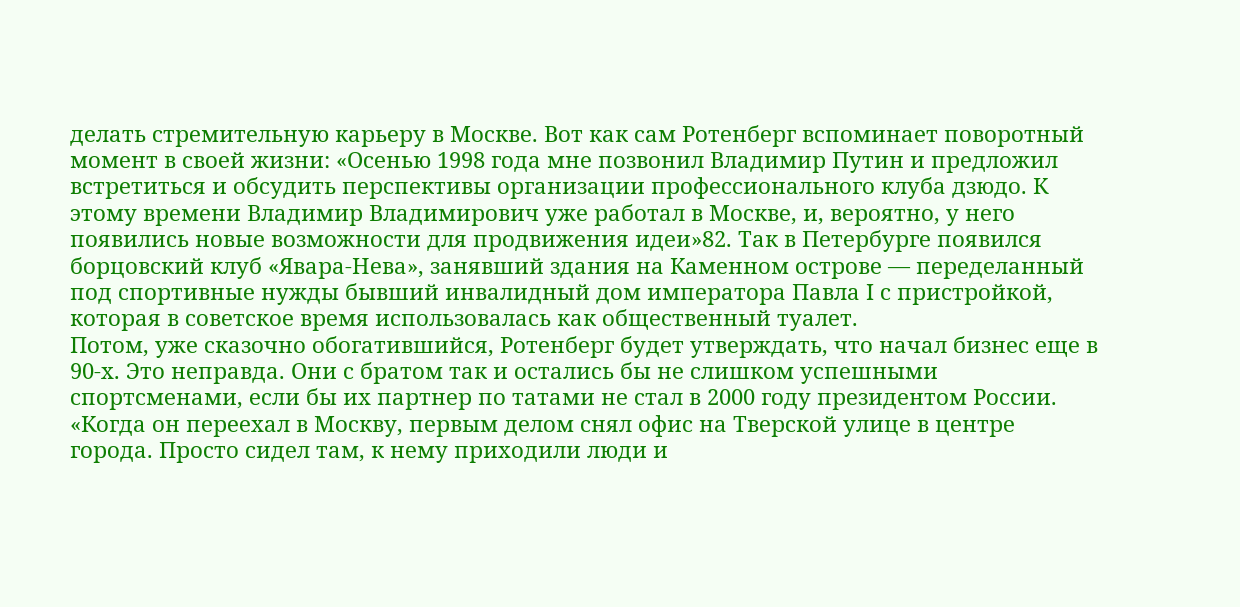делать стремительную карьеру в Москве. Вот как сам Ротенберг вспоминает поворотный момент в своей жизни: «Осенью 1998 года мне позвонил Владимир Путин и предложил встретиться и обсудить перспективы организации профессионального клуба дзюдо. К этому времени Владимир Владимирович уже работал в Москве, и, вероятно, у него появились новые возможности для продвижения идеи»82. Так в Петербурге появился борцовский клуб «Явара-Нева», занявший здания на Каменном острове — переделанный под спортивные нужды бывший инвалидный дом императора Павла I с пристройкой, которая в советское время использовалась как общественный туалет.
Потом, уже сказочно обогатившийся, Ротенберг будет утверждать, что начал бизнес еще в 90-х. Это неправда. Они с братом так и остались бы не слишком успешными спортсменами, если бы их партнер по татами не стал в 2000 году президентом России. «Когда он переехал в Москву, первым делом снял офис на Тверской улице в центре города. Просто сидел там, к нему приходили люди и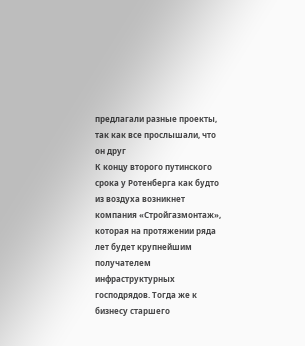предлагали разные проекты, так как все прослышали, что он друг
К концу второго путинского срока у Ротенберга как будто из воздуха возникнет компания «Стройгазмонтаж», которая на протяжении ряда лет будет крупнейшим получателем инфраструктурных господрядов. Тогда же к бизнесу старшего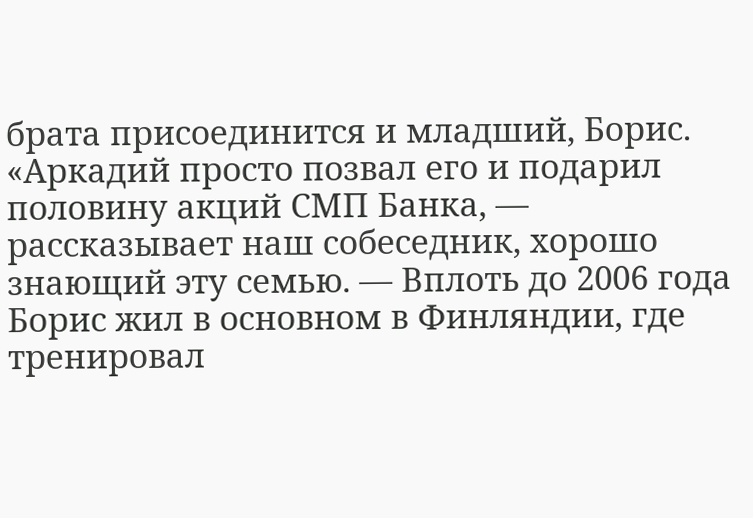брата присоединится и младший, Борис. «Аркадий просто позвал его и подарил половину акций СМП Банка, — рассказывает наш собеседник, хорошо знающий эту семью. — Вплоть до 2006 года Борис жил в основном в Финляндии, где тренировал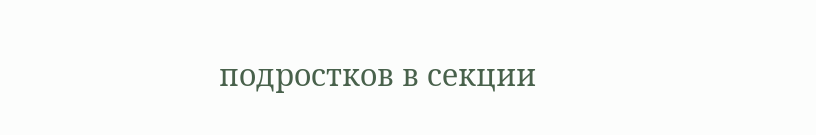подростков в секции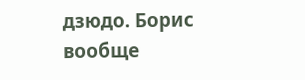дзюдо. Борис вообще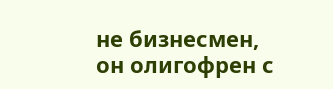не бизнесмен, он олигофрен с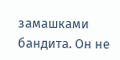замашками бандита. Он не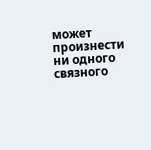может произнести ни одного связного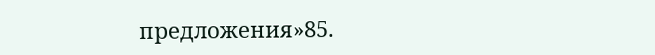предложения»85.